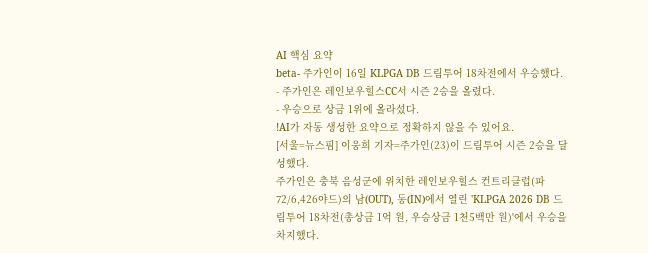AI 핵심 요약
beta- 주가인이 16일 KLPGA DB 드림투어 18차전에서 우승했다.
- 주가인은 레인보우힐스CC서 시즌 2승을 올렸다.
- 우승으로 상금 1위에 올라섰다.
!AI가 자동 생성한 요약으로 정확하지 않을 수 있어요.
[서울=뉴스핌] 이웅희 기자=주가인(23)이 드림투어 시즌 2승을 달성했다.
주가인은 충북 음성군에 위치한 레인보우힐스 컨트리클럽(파72/6,426야드)의 남(OUT), 동(IN)에서 열린 'KLPGA 2026 DB 드림투어 18차전(총상금 1억 원, 우승상금 1천5백만 원)'에서 우승을 차지했다.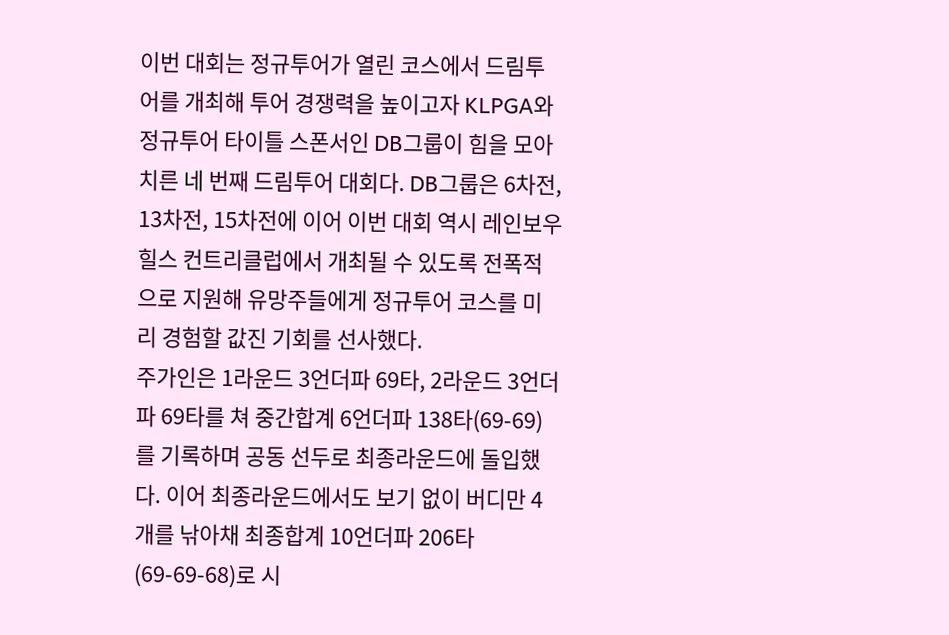이번 대회는 정규투어가 열린 코스에서 드림투어를 개최해 투어 경쟁력을 높이고자 KLPGA와 정규투어 타이틀 스폰서인 DB그룹이 힘을 모아 치른 네 번째 드림투어 대회다. DB그룹은 6차전, 13차전, 15차전에 이어 이번 대회 역시 레인보우힐스 컨트리클럽에서 개최될 수 있도록 전폭적으로 지원해 유망주들에게 정규투어 코스를 미리 경험할 값진 기회를 선사했다.
주가인은 1라운드 3언더파 69타, 2라운드 3언더파 69타를 쳐 중간합계 6언더파 138타(69-69)를 기록하며 공동 선두로 최종라운드에 돌입했다. 이어 최종라운드에서도 보기 없이 버디만 4개를 낚아채 최종합계 10언더파 206타(69-69-68)로 시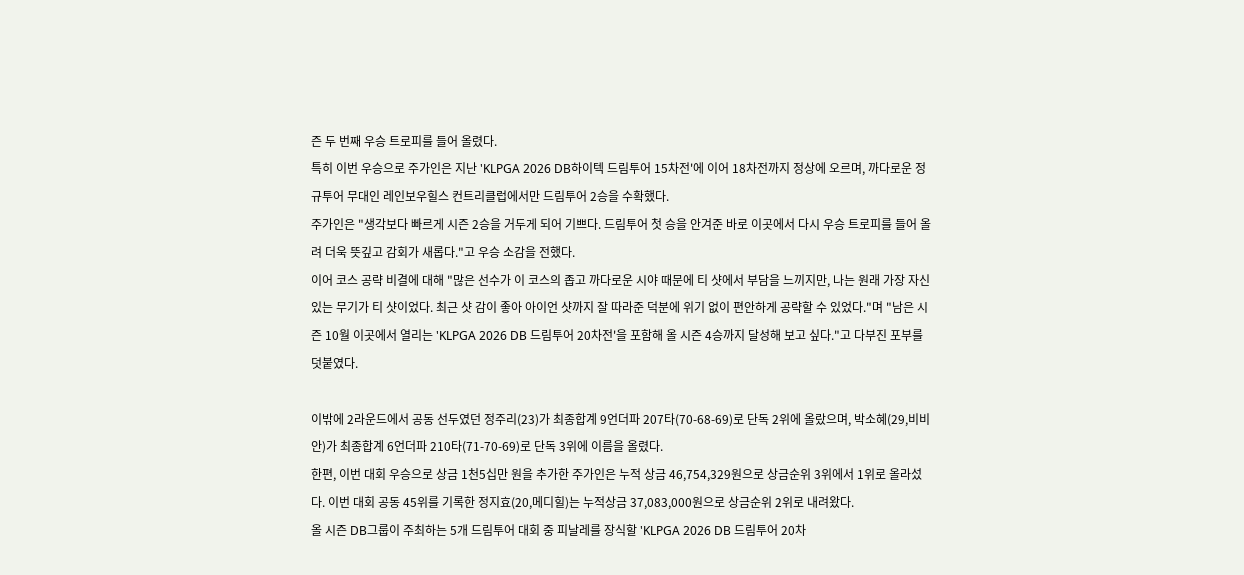즌 두 번째 우승 트로피를 들어 올렸다.
특히 이번 우승으로 주가인은 지난 'KLPGA 2026 DB하이텍 드림투어 15차전'에 이어 18차전까지 정상에 오르며, 까다로운 정규투어 무대인 레인보우힐스 컨트리클럽에서만 드림투어 2승을 수확했다.
주가인은 "생각보다 빠르게 시즌 2승을 거두게 되어 기쁘다. 드림투어 첫 승을 안겨준 바로 이곳에서 다시 우승 트로피를 들어 올려 더욱 뜻깊고 감회가 새롭다."고 우승 소감을 전했다.
이어 코스 공략 비결에 대해 "많은 선수가 이 코스의 좁고 까다로운 시야 때문에 티 샷에서 부담을 느끼지만, 나는 원래 가장 자신 있는 무기가 티 샷이었다. 최근 샷 감이 좋아 아이언 샷까지 잘 따라준 덕분에 위기 없이 편안하게 공략할 수 있었다."며 "남은 시즌 10월 이곳에서 열리는 'KLPGA 2026 DB 드림투어 20차전'을 포함해 올 시즌 4승까지 달성해 보고 싶다."고 다부진 포부를 덧붙였다.

이밖에 2라운드에서 공동 선두였던 정주리(23)가 최종합계 9언더파 207타(70-68-69)로 단독 2위에 올랐으며, 박소혜(29,비비안)가 최종합계 6언더파 210타(71-70-69)로 단독 3위에 이름을 올렸다.
한편, 이번 대회 우승으로 상금 1천5십만 원을 추가한 주가인은 누적 상금 46,754,329원으로 상금순위 3위에서 1위로 올라섰다. 이번 대회 공동 45위를 기록한 정지효(20,메디힐)는 누적상금 37,083,000원으로 상금순위 2위로 내려왔다.
올 시즌 DB그룹이 주최하는 5개 드림투어 대회 중 피날레를 장식할 'KLPGA 2026 DB 드림투어 20차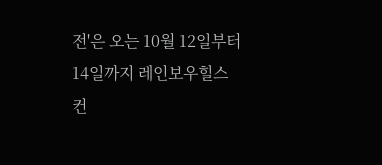전'은 오는 10월 12일부터 14일까지 레인보우힐스 컨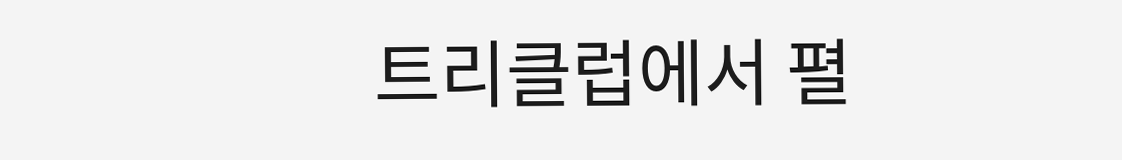트리클럽에서 펼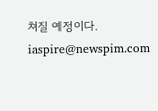쳐질 예정이다.
iaspire@newspim.com